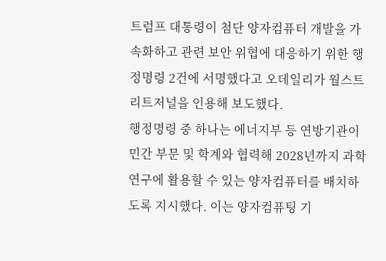트럼프 대통령이 첨단 양자컴퓨터 개발을 가속화하고 관련 보안 위협에 대응하기 위한 행정명령 2건에 서명했다고 오데일리가 월스트리트저널을 인용해 보도했다.
행정명령 중 하나는 에너지부 등 연방기관이 민간 부문 및 학계와 협력해 2028년까지 과학 연구에 활용할 수 있는 양자컴퓨터를 배치하도록 지시했다. 이는 양자컴퓨팅 기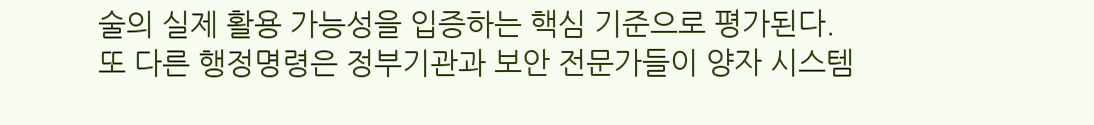술의 실제 활용 가능성을 입증하는 핵심 기준으로 평가된다.
또 다른 행정명령은 정부기관과 보안 전문가들이 양자 시스템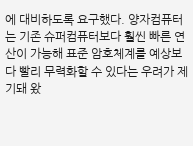에 대비하도록 요구했다. 양자컴퓨터는 기존 슈퍼컴퓨터보다 훨씬 빠른 연산이 가능해 표준 암호체계를 예상보다 빨리 무력화할 수 있다는 우려가 제기돼 왔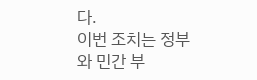다.
이번 조치는 정부와 민간 부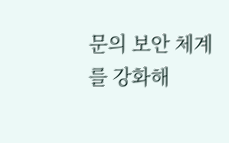문의 보안 체계를 강화해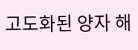고도화된 양자 해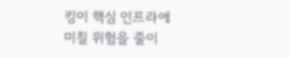킹이 핵심 인프라에 미칠 위험을 줄이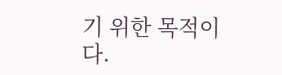기 위한 목적이다.